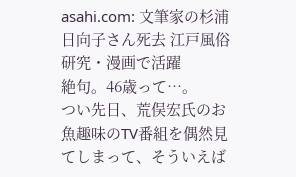asahi.com: 文筆家の杉浦日向子さん死去 江戸風俗研究・漫画で活躍
絶句。46歳って…。
つい先日、荒俣宏氏のお魚趣味のTV番組を偶然見てしまって、そういえば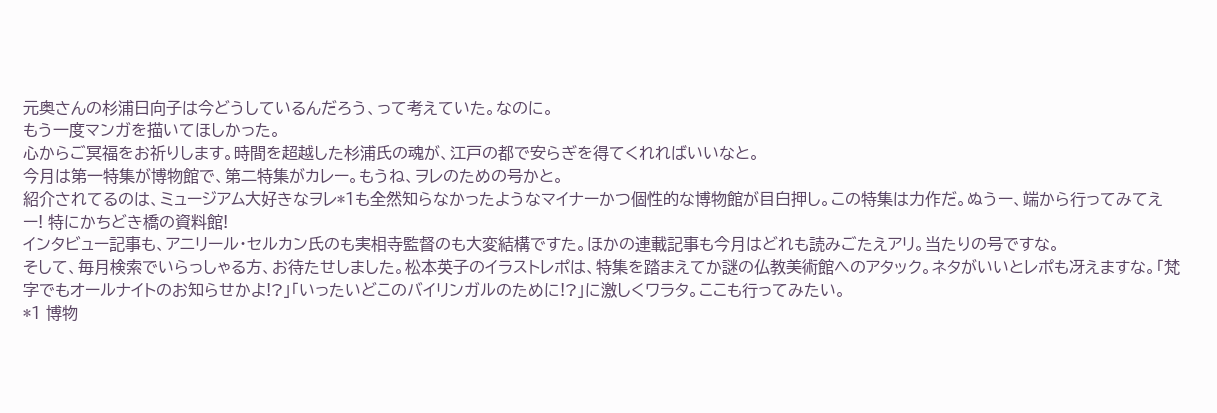元奥さんの杉浦日向子は今どうしているんだろう、って考えていた。なのに。
もう一度マンガを描いてほしかった。
心からご冥福をお祈りします。時間を超越した杉浦氏の魂が、江戸の都で安らぎを得てくれればいいなと。
今月は第一特集が博物館で、第二特集がカレー。もうね、ヲレのための号かと。
紹介されてるのは、ミュージアム大好きなヲレ*1も全然知らなかったようなマイナーかつ個性的な博物館が目白押し。この特集は力作だ。ぬうー、端から行ってみてえー! 特にかちどき橋の資料館!
インタビュー記事も、アニリール・セルカン氏のも実相寺監督のも大変結構ですた。ほかの連載記事も今月はどれも読みごたえアリ。当たりの号ですな。
そして、毎月検索でいらっしゃる方、お待たせしました。松本英子のイラストレポは、特集を踏まえてか謎の仏教美術館へのアタック。ネタがいいとレポも冴えますな。「梵字でもオールナイトのお知らせかよ!?」「いったいどこのバイリンガルのために!?」に激しくワラタ。ここも行ってみたい。
*1 博物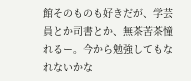館そのものも好きだが、学芸員とか司書とか、無茶苦茶憧れるー。今から勉強してもなれないかな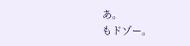あ。
もドゾー。